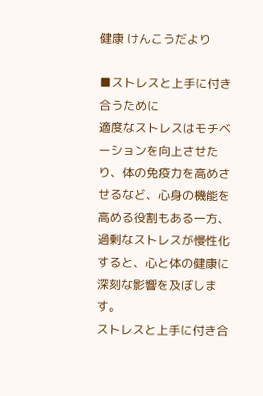健康 けんこうだより

■ストレスと上手に付き合うために
適度なストレスはモチベーションを向上させたり、体の免疫力を高めさせるなど、心身の機能を高める役割もある一方、過剰なストレスが慢性化すると、心と体の健康に深刻な影響を及ぼします。
ストレスと上手に付き合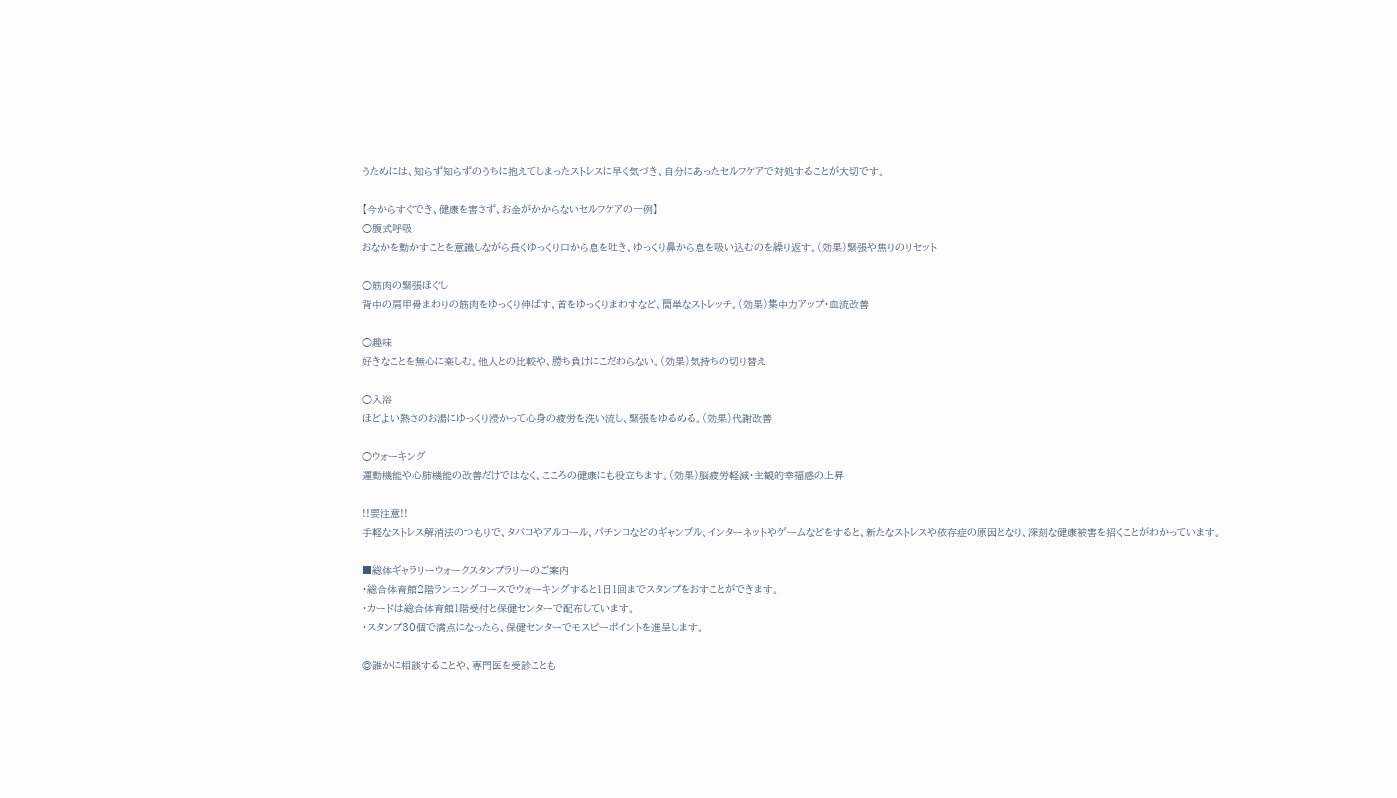うためには、知らず知らずのうちに抱えてしまったストレスに早く気づき、自分にあったセルフケアで対処することが大切です。

【今からすぐでき、健康を害さず、お金がかからないセルフケアの一例】
○腹式呼吸
おなかを動かすことを意識しながら長くゆっくり口から息を吐き、ゆっくり鼻から息を吸い込むのを繰り返す。(効果)緊張や焦りのリセット

○筋肉の緊張ほぐし
背中の肩甲骨まわりの筋肉をゆっくり伸ばす、首をゆっくりまわすなど、簡単なストレッチ。(効果)集中力アップ・血流改善

○趣味
好きなことを無心に楽しむ。他人との比較や、勝ち負けにこだわらない。(効果)気持ちの切り替え

○入浴
ほどよい熱さのお湯にゆっくり浸かって心身の疲労を洗い流し、緊張をゆるめる。(効果)代謝改善

○ウォーキング
運動機能や心肺機能の改善だけではなく、こころの健康にも役立ちます。(効果)脳疲労軽減・主観的幸福感の上昇

!!要注意!!
手軽なストレス解消法のつもりで、タバコやアルコール、パチンコなどのギャンブル、インターネットやゲームなどをすると、新たなストレスや依存症の原因となり、深刻な健康被害を招くことがわかっています。

■総体ギャラリーウォークスタンプラリーのご案内
・総合体育館2階ランニングコースでウォーキングすると1日1回までスタンプをおすことができます。
・カードは総合体育館1階受付と保健センターで配布しています。
・スタンプ30個で満点になったら、保健センターでモスピーポイントを進呈します。

◎誰かに相談することや、専門医を受診ことも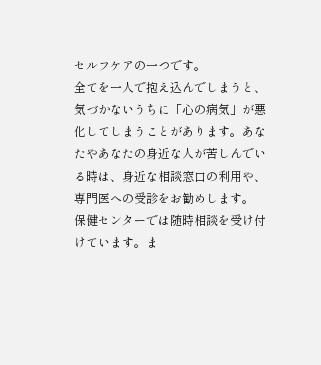セルフケアの一つです。
全てを一人で抱え込んでしまうと、気づかないうちに「心の病気」が悪化してしまうことがあります。あなたやあなたの身近な人が苦しんでいる時は、身近な相談窓口の利用や、専門医への受診をお勧めします。
保健センターでは随時相談を受け付けています。ま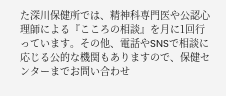た深川保健所では、精神科専門医や公認心理師による『こころの相談』を月に1回行っています。その他、電話やSNSで相談に応じる公的な機関もありますので、保健センターまでお問い合わせ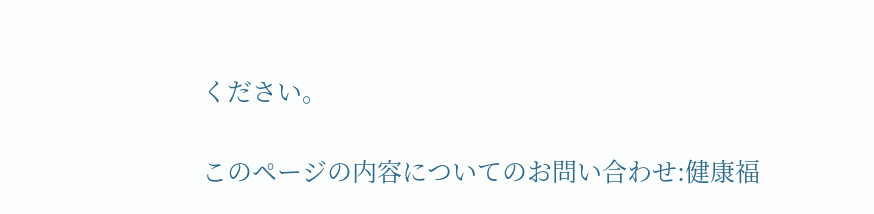ください。

このページの内容についてのお問い合わせ:健康福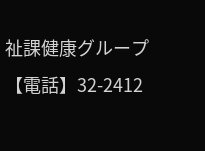祉課健康グループ
【電話】32-2412